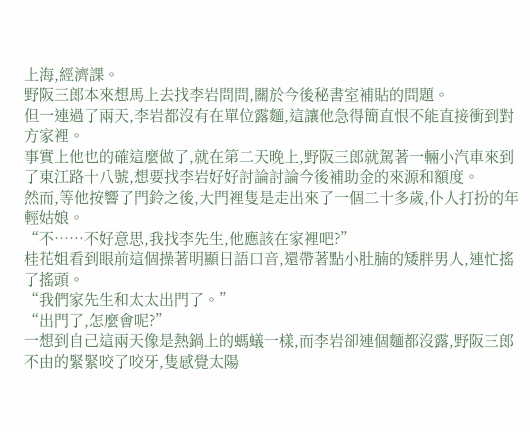上海,經濟課。
野阪三郎本來想馬上去找李岩問問,關於今後秘書室補貼的問題。
但一連過了兩天,李岩都沒有在單位露麵,這讓他急得簡直恨不能直接衝到對方家裡。
事實上他也的確這麼做了,就在第二天晚上,野阪三郎就駕著一輛小汽車來到了東江路十八號,想要找李岩好好討論討論今後補助金的來源和額度。
然而,等他按響了門鈴之後,大門裡隻是走出來了一個二十多歲,仆人打扮的年輕姑娘。
“不……不好意思,我找李先生,他應該在家裡吧?”
桂花姐看到眼前這個操著明顯日語口音,還帶著點小肚腩的矮胖男人,連忙搖了搖頭。
“我們家先生和太太出門了。”
“出門了,怎麼會呢?”
一想到自己這兩天像是熱鍋上的螞蟻一樣,而李岩卻連個麵都沒露,野阪三郎不由的緊緊咬了咬牙,隻感覺太陽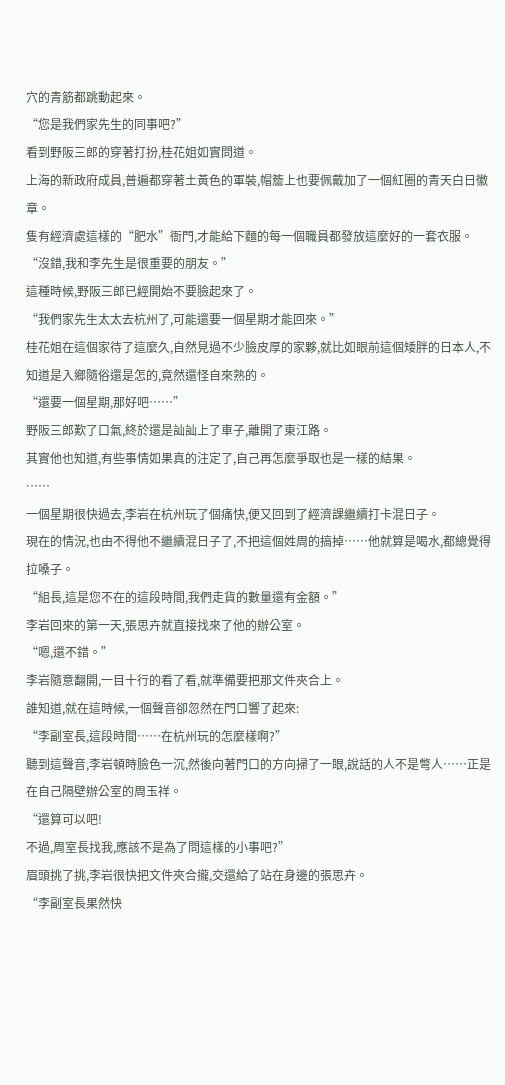穴的青筋都跳動起來。
“您是我們家先生的同事吧?”
看到野阪三郎的穿著打扮,桂花姐如實問道。
上海的新政府成員,普遍都穿著土黃色的軍裝,帽簷上也要佩戴加了一個紅圈的青天白日徽章。
隻有經濟處這樣的“肥水”衙門,才能給下麵的每一個職員都發放這麼好的一套衣服。
“沒錯,我和李先生是很重要的朋友。”
這種時候,野阪三郎已經開始不要臉起來了。
“我們家先生太太去杭州了,可能還要一個星期才能回來。”
桂花姐在這個家待了這麼久,自然見過不少臉皮厚的家夥,就比如眼前這個矮胖的日本人,不知道是入鄉隨俗還是怎的,竟然還怪自來熟的。
“還要一個星期,那好吧……”
野阪三郎歎了口氣,終於還是訕訕上了車子,離開了東江路。
其實他也知道,有些事情如果真的注定了,自己再怎麼爭取也是一樣的結果。
……
一個星期很快過去,李岩在杭州玩了個痛快,便又回到了經濟課繼續打卡混日子。
現在的情況,也由不得他不繼續混日子了,不把這個姓周的搞掉……他就算是喝水,都總覺得拉嗓子。
“組長,這是您不在的這段時間,我們走貨的數量還有金額。”
李岩回來的第一天,張思卉就直接找來了他的辦公室。
“嗯,還不錯。”
李岩隨意翻開,一目十行的看了看,就準備要把那文件夾合上。
誰知道,就在這時候,一個聲音卻忽然在門口響了起來:
“李副室長,這段時間……在杭州玩的怎麼樣啊?”
聽到這聲音,李岩頓時臉色一沉,然後向著門口的方向掃了一眼,說話的人不是彆人……正是在自己隔壁辦公室的周玉祥。
“還算可以吧!
不過,周室長找我,應該不是為了問這樣的小事吧?”
眉頭挑了挑,李岩很快把文件夾合攏,交還給了站在身邊的張思卉。
“李副室長果然快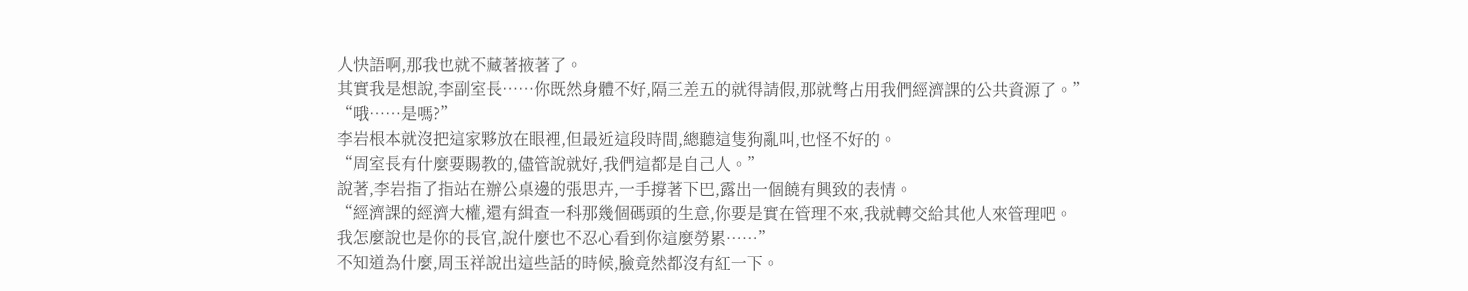人快語啊,那我也就不藏著掖著了。
其實我是想說,李副室長……你既然身體不好,隔三差五的就得請假,那就彆占用我們經濟課的公共資源了。”
“哦……是嗎?”
李岩根本就沒把這家夥放在眼裡,但最近這段時間,總聽這隻狗亂叫,也怪不好的。
“周室長有什麼要賜教的,儘管說就好,我們這都是自己人。”
說著,李岩指了指站在辦公桌邊的張思卉,一手撐著下巴,露出一個饒有興致的表情。
“經濟課的經濟大權,還有緝查一科那幾個碼頭的生意,你要是實在管理不來,我就轉交給其他人來管理吧。
我怎麼說也是你的長官,說什麼也不忍心看到你這麼勞累……”
不知道為什麼,周玉祥說出這些話的時候,臉竟然都沒有紅一下。